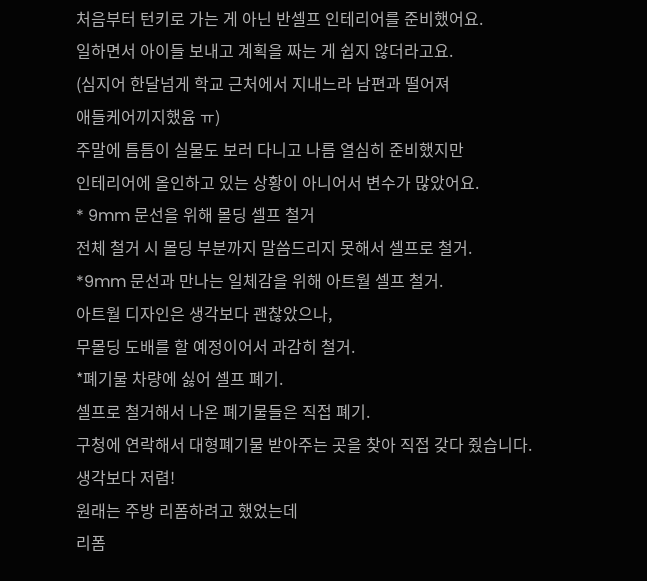처음부터 턴키로 가는 게 아닌 반셀프 인테리어를 준비했어요.
일하면서 아이들 보내고 계획을 짜는 게 쉽지 않더라고요.
(심지어 한달넘게 학교 근처에서 지내느라 남편과 떨어져
애들케어끼지했윰 ㅠ)
주말에 틈틈이 실물도 보러 다니고 나름 열심히 준비했지만
인테리어에 올인하고 있는 상황이 아니어서 변수가 많았어요.
* 9mm 문선을 위해 몰딩 셀프 철거
전체 철거 시 몰딩 부분까지 말씀드리지 못해서 셀프로 철거.
*9mm 문선과 만나는 일체감을 위해 아트월 셀프 철거.
아트월 디자인은 생각보다 괜찮았으나,
무몰딩 도배를 할 예정이어서 과감히 철거.
*폐기물 차량에 싫어 셀프 폐기.
셀프로 철거해서 나온 폐기물들은 직접 폐기.
구청에 연락해서 대형폐기물 받아주는 곳을 찾아 직접 갖다 줬습니다. 생각보다 저렴!
원래는 주방 리폼하려고 했었는데
리폼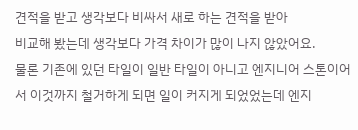견적을 받고 생각보다 비싸서 새로 하는 견적을 받아
비교해 봤는데 생각보다 가격 차이가 많이 나지 않았어요.
물론 기존에 있던 타일이 일반 타일이 아니고 엔지니어 스톤이어서 이것까지 철거하게 되면 일이 커지게 되었었는데 엔지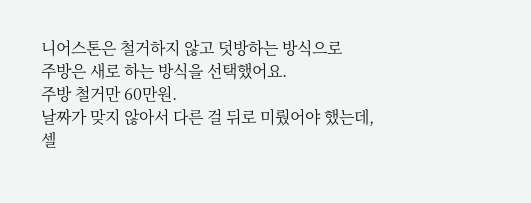니어스톤은 철거하지 않고 덧방하는 방식으로
주방은 새로 하는 방식을 선택했어요.
주방 철거만 60만원.
날짜가 맞지 않아서 다른 걸 뒤로 미뤘어야 했는데,
셀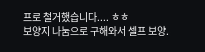프로 철거했습니다.... ㅎㅎ
보양지 나눔으로 구해와서 셀프 보양.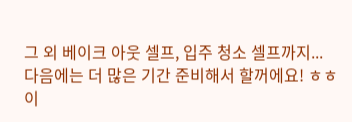그 외 베이크 아웃 셀프, 입주 청소 셀프까지...
다음에는 더 많은 기간 준비해서 할꺼에요! ㅎㅎ
이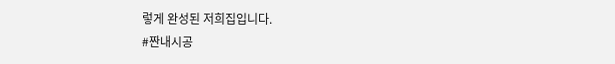렇게 완성된 저희집입니다.
#짠내시공